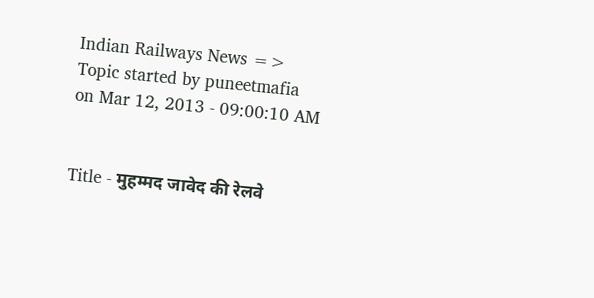Indian Railways News => Topic started by puneetmafia on Mar 12, 2013 - 09:00:10 AM


Title - मुहम्मद जावेद की रेलवे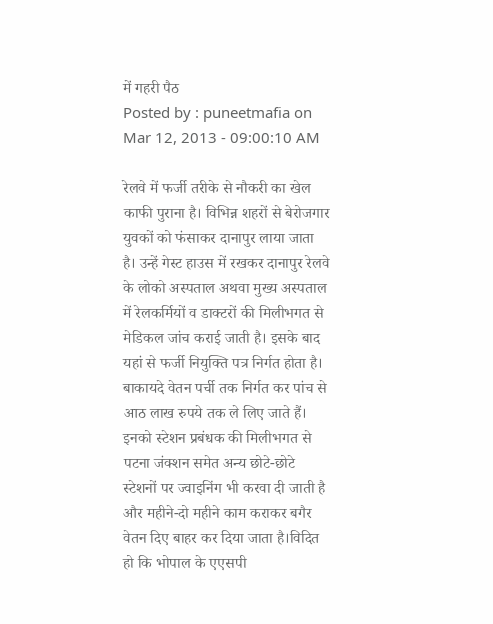में गहरी पैठ
Posted by : puneetmafia on Mar 12, 2013 - 09:00:10 AM

रेलवे में फर्जी तरीके से नौकरी का खेल काफी पुराना है। विभिन्न शहरों से बेरोजगार युवकों को फंसाकर दानापुर लाया जाता है। उन्हें गेस्ट हाउस में रखकर दानापुर रेलवे के लोको अस्पताल अथवा मुख्य अस्पताल में रेलकर्मियों व डाक्टरों की मिलीभगत से मेडिकल जांच कराई जाती है। इसके बाद यहां से फर्जी नियुक्ति पत्र निर्गत होता है। बाकायदे वेतन पर्ची तक निर्गत कर पांच से आठ लाख रुपये तक ले लिए जाते हैं। इनको स्टेशन प्रबंधक की मिलीभगत से पटना जंक्शन समेत अन्य छोटे-छोटे स्टेशनों पर ज्वाइनिंग भी करवा दी जाती है और महीने-दो महीने काम कराकर बगैर वेतन दिए बाहर कर दिया जाता है।विदित हो कि भोपाल के एएसपी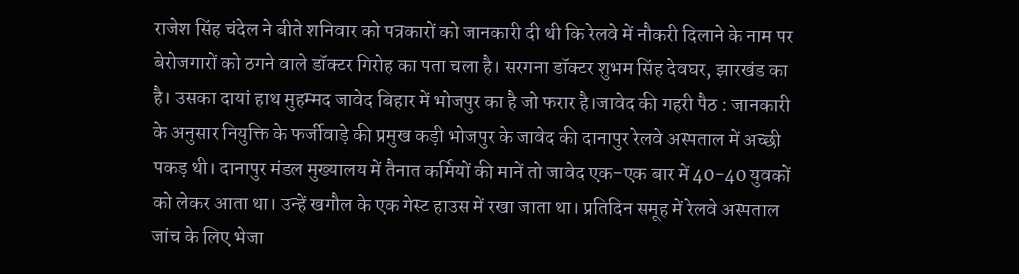राजेश सिंह चंदेल ने बीते शनिवार को पत्रकारों को जानकारी दी थी कि रेलवे में नौकरी दिलाने के नाम पर बेरोजगारों को ठगने वाले डॉक्टर गिरोह का पता चला है। सरगना डॉक्टर शुभम सिंह देवघर, झारखंड का है। उसका दायां हाथ मुहम्मद जावेद बिहार में भोजपुर का है जो फरार है।जावेद की गहरी पैठ : जानकारी के अनुसार नियुक्ति के फर्जीवाड़े की प्रमुख कड़ी भोजपुर के जावेद की दानापुर रेलवे अस्पताल में अच्छी पकड़ थी। दानापुर मंडल मुख्यालय में तैनात कर्मियों की मानें तो जावेद एक-एक बार में 40-40 युवकों को लेकर आता था। उन्हें खगौल के एक गेस्ट हाउस में रखा जाता था। प्रतिदिन समूह में रेलवे अस्पताल जांच के लिए भेजा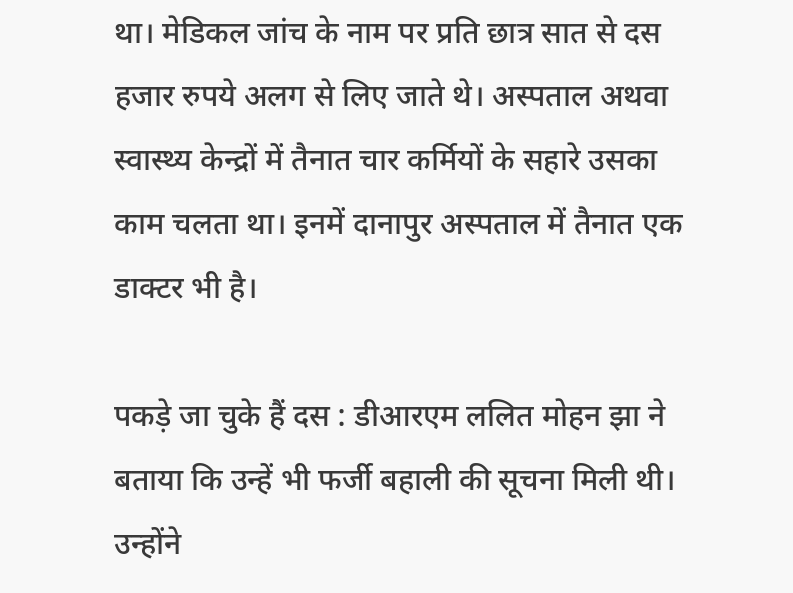था। मेडिकल जांच के नाम पर प्रति छात्र सात से दस हजार रुपये अलग से लिए जाते थे। अस्पताल अथवा स्वास्थ्य केन्द्रों में तैनात चार कर्मियों के सहारे उसका काम चलता था। इनमें दानापुर अस्पताल में तैनात एक डाक्टर भी है।

पकड़े जा चुके हैं दस : डीआरएम ललित मोहन झा ने बताया कि उन्हें भी फर्जी बहाली की सूचना मिली थी। उन्होंने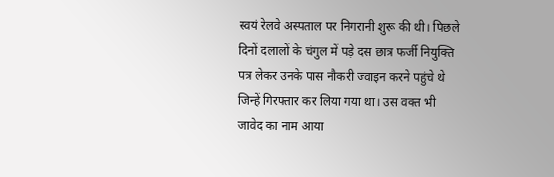स्वयं रेलवे अस्पताल पर निगरानी शुरू की थी। पिछले दिनों दलालों के चंगुल में पड़े दस छात्र फर्जी नियुक्ति पत्र लेकर उनके पास नौकरी ज्वाइन करने पहुंचे थे जिन्हें गिरफ्तार कर लिया गया था। उस वक्त भी जावेद का नाम आया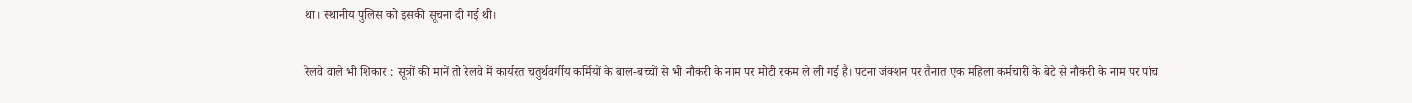था। स्थानीय पुलिस को इसकी सूचना दी गई थी।

रेलवे वाले भी शिकार : सूत्रों की मानें तो रेलवे में कार्यरत चतुर्थवर्गीय कर्मियों के बाल-बच्चों से भी नौकरी के नाम पर मोटी रकम ले ली गई है। पटना जंक्शन पर तैनात एक महिला कर्मचारी के बेटे से नौकरी के नाम पर पांच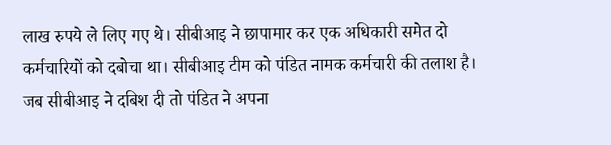लाख रुपये ले लिए गए थे। सीबीआइ ने छापामार कर एक अधिकारी समेत दो कर्मचारियों को दबोचा था। सीबीआइ टीम को पंडित नामक कर्मचारी की तलाश है। जब सीबीआइ ने दबिश दी तो पंडित ने अपना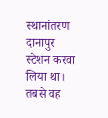स्थानांतरण दानापुर स्टेशन करवा लिया था। तबसे वह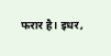फरार है। इधर,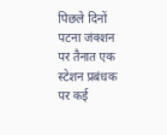पिछले दिनों पटना जंक्शन पर तैनात एक स्टेशन प्रबंधक पर कई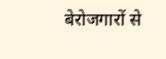बेरोजगारों से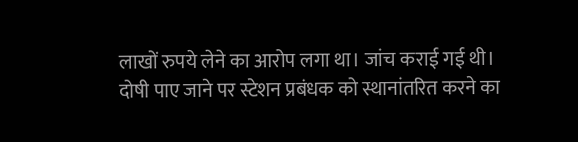लाखों रुपये लेने का आरोप लगा था। जांच कराई गई थी। दोषी पाए जाने पर स्टेशन प्रबंधक को स्थानांतरित करने का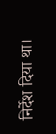निर्देश दिया था।